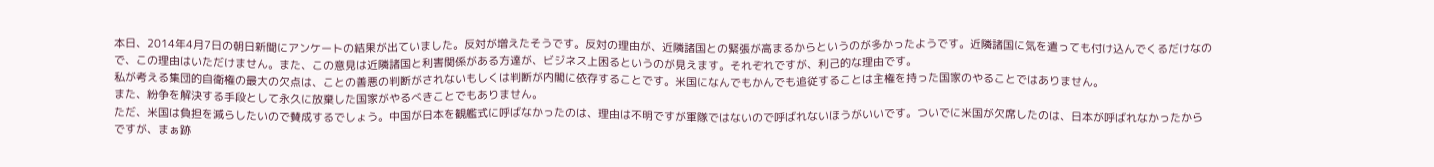本日、2014年4月7日の朝日新聞にアンケートの結果が出ていました。反対が増えたそうです。反対の理由が、近隣諸国との緊張が高まるからというのが多かったようです。近隣諸国に気を遣っても付け込んでくるだけなので、この理由はいただけません。また、この意見は近隣諸国と利害関係がある方達が、ビジネス上困るというのが見えます。それぞれですが、利己的な理由です。
私が考える集団的自衛権の最大の欠点は、ことの善悪の判断がされないもしくは判断が内閣に依存することです。米国になんでもかんでも追従することは主権を持った国家のやることではありません。
また、紛争を解決する手段として永久に放棄した国家がやるべきことでもありません。
ただ、米国は負担を減らしたいので賛成するでしょう。中国が日本を観艦式に呼ばなかったのは、理由は不明ですが軍隊ではないので呼ばれないほうがいいです。ついでに米国が欠席したのは、日本が呼ばれなかったからですが、まぁ跡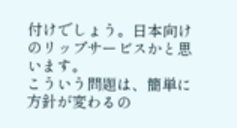付けでしょう。日本向けのリップサービスかと思います。
こういう問題は、簡単に方針が変わるの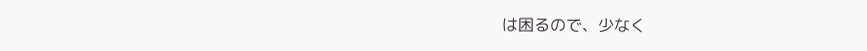は困るので、少なく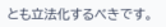とも立法化するべきです。